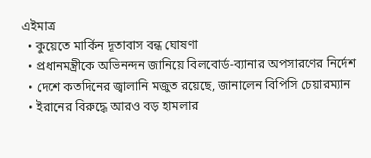এইমাত্র
  • কুয়েতে মার্কিন দূতাবাস বন্ধ ঘোষণা
  • প্রধানমন্ত্রীকে অভিনন্দন জানিয়ে বিলবোর্ড-ব্যানার অপসারণের নির্দেশ
  • দেশে কতদিনের জ্বালানি মজুত রয়েছে, জানালেন বিপিসি চেয়ারম্যান
  • ইরানের বিরুদ্ধে আরও বড় হামলার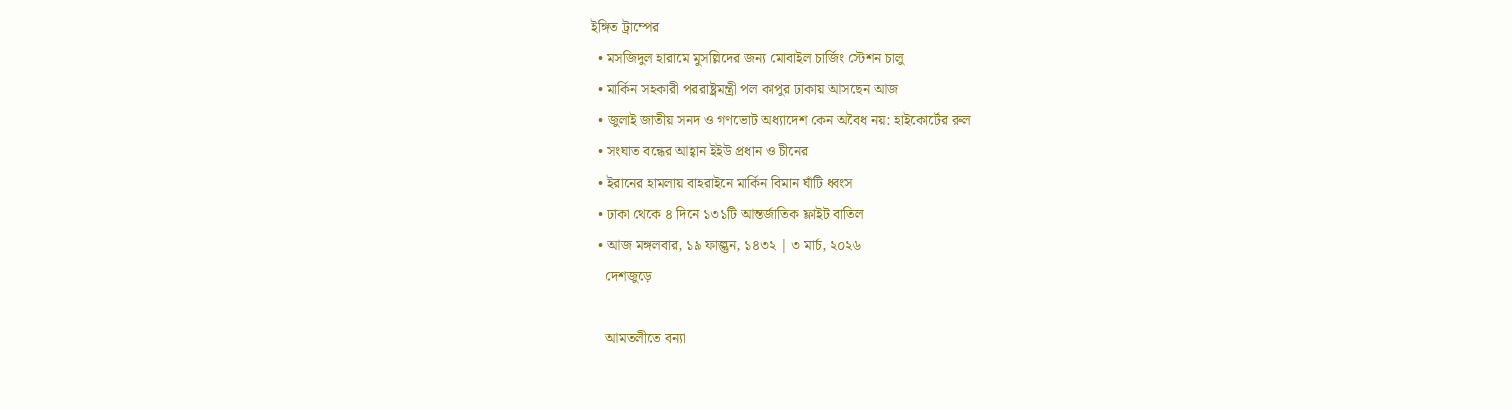ইঙ্গিত ট্রাম্পের
  • মসজিদুল হারামে মুসল্লিদের জন্য মোবাইল চার্জিং স্টেশন চালু
  • মার্কিন সহকারী পররাষ্ট্রমন্ত্রী পল কাপুর ঢাকায় আসছেন আজ
  • জুলাই জাতীয় সনদ ও গণভোট অধ্যাদেশ কেন অবৈধ নয়: হাইকোর্টের রুল
  • সংঘাত বন্ধের আহ্বান ইইউ প্রধান ও চীনের
  • ইরানের হামলায় বাহরাইনে মার্কিন বিমান ঘাঁটি ধ্বংস
  • ঢাকা থেকে ৪ দিনে ১৩১টি আন্তর্জাতিক ফ্লাইট বাতিল
  • আজ মঙ্গলবার, ১৯ ফাল্গুন, ১৪৩২ | ৩ মার্চ, ২০২৬
    দেশজুড়ে

    আমতলীতে বন্যা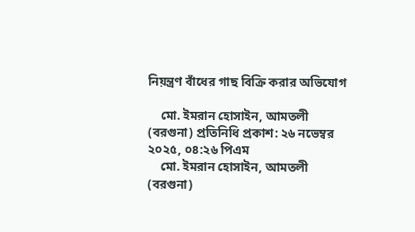নিয়ন্ত্রণ বাঁধের গাছ বিক্রি করার অভিযোগ

    মো. ইমরান হোসাইন, আমতলী (বরগুনা) প্রতিনিধি প্রকাশ: ২৬ নভেম্বর ২০২৫, ০৪:২৬ পিএম
    মো. ইমরান হোসাইন, আমতলী (বরগুনা)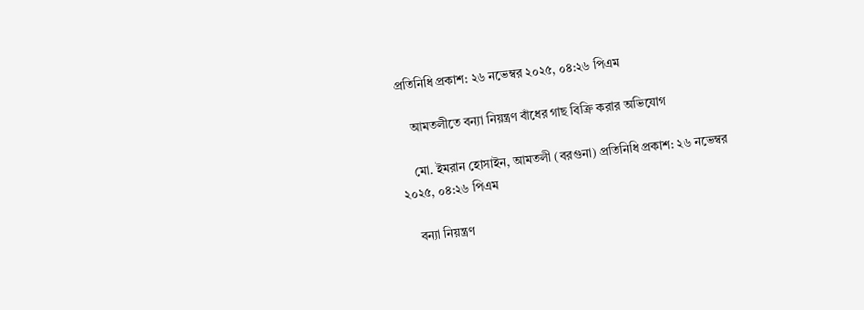প্রতিনিধি প্রকাশ: ২৬ নভেম্বর ২০২৫, ০৪:২৬ পিএম

    আমতলীতে বন্যা নিয়ন্ত্রণ বাঁধের গাছ বিক্রি করার অভিযোগ

    মো. ইমরান হোসাইন, আমতলী (বরগুনা) প্রতিনিধি প্রকাশ: ২৬ নভেম্বর ২০২৫, ০৪:২৬ পিএম

    বন্যা নিয়ন্ত্রণ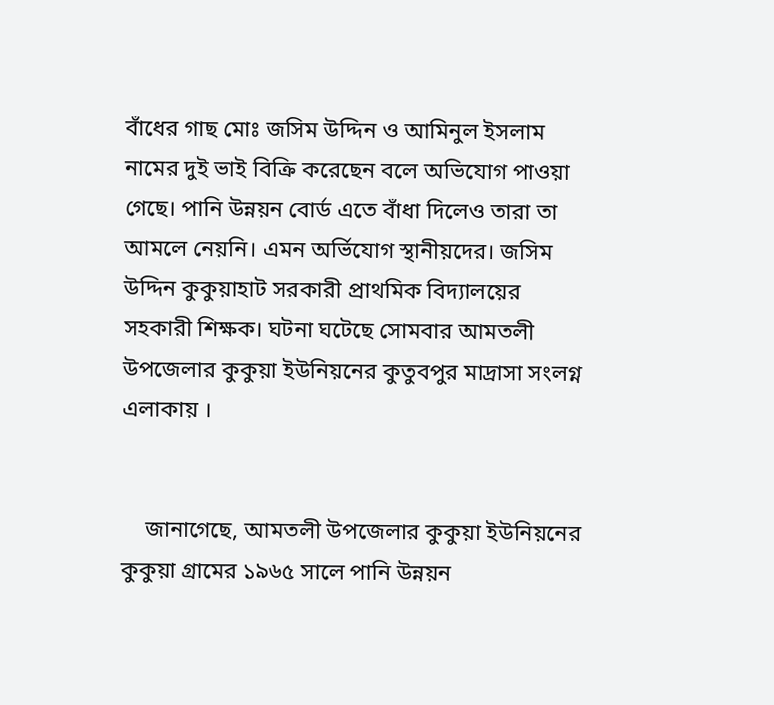বাঁধের গাছ মোঃ জসিম উদ্দিন ও আমিনুল ইসলাম নামের দুই ভাই বিক্রি করেছেন বলে অভিযোগ পাওয়া গেছে। পানি উন্নয়ন বোর্ড এতে বাঁধা দিলেও তারা তা আমলে নেয়নি। এমন অর্ভিযোগ স্থানীয়দের। জসিম উদ্দিন কুকুয়াহাট সরকারী প্রাথমিক বিদ্যালয়ের সহকারী শিক্ষক। ঘটনা ঘটেছে সোমবার আমতলী উপজেলার কুকুয়া ইউনিয়নের কুতুবপুর মাদ্রাসা সংলগ্ন এলাকায় ।


    জানাগেছে, আমতলী উপজেলার কুকুয়া ইউনিয়নের কুকুয়া গ্রামের ১৯৬৫ সালে পানি উন্নয়ন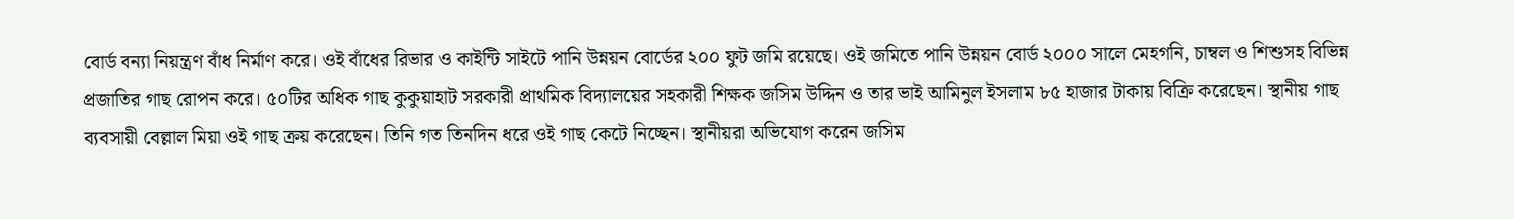বোর্ড বন্যা নিয়ন্ত্রণ বাঁধ নির্মাণ করে। ওই বাঁধের রিভার ও কাইন্টি সাইটে পানি উন্নয়ন বোর্ডের ২০০ ফুট জমি রয়েছে। ওই জমিতে পানি উন্নয়ন বোর্ড ২০০০ সালে মেহগনি, চাম্বল ও শিশুসহ বিভিন্ন প্রজাতির গাছ রোপন করে। ৫০টির অধিক গাছ কুকুয়াহাট সরকারী প্রাথমিক বিদ্যালয়ের সহকারী শিক্ষক জসিম উদ্দিন ও তার ভাই আমিনুল ইসলাম ৮৫ হাজার টাকায় বিক্রি করেছেন। স্থানীয় গাছ ব্যবসায়ী বেল্লাল মিয়া ওই গাছ ক্রয় করেছেন। তিনি গত তিনদিন ধরে ওই গাছ কেটে নিচ্ছেন। স্থানীয়রা অভিযোগ করেন জসিম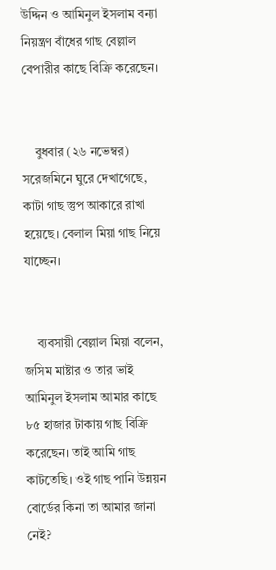উদ্দিন ও আমিনুল ইসলাম বন্যা নিয়ন্ত্রণ বাঁধের গাছ বেল্লাল বেপারীর কাছে বিক্রি করেছেন।


    বুধবার (২৬ নভেম্বর) সরেজমিনে ঘুরে দেখাগেছে, কাটা গাছ স্তুপ আকারে রাখা হয়েছে। বেলাল মিয়া গাছ নিয়ে যাচ্ছেন।


    ব্যবসায়ী বেল্লাল মিয়া বলেন, জসিম মাষ্টার ও তার ভাই আমিনুল ইসলাম আমার কাছে ৮৫ হাজার টাকায় গাছ বিক্রি করেছেন। তাই আমি গাছ কাটতেছি। ওই গাছ পানি উন্নয়ন বোর্ডের কিনা তা আমার জানা নেই?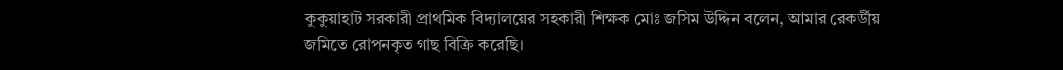কুকুয়াহাট সরকারী প্রাথমিক বিদ্যালয়ের সহকারী শিক্ষক মোঃ জসিম উদ্দিন বলেন, আমার রেকর্ডীয় জমিতে রোপনকৃত গাছ বিক্রি করেছি।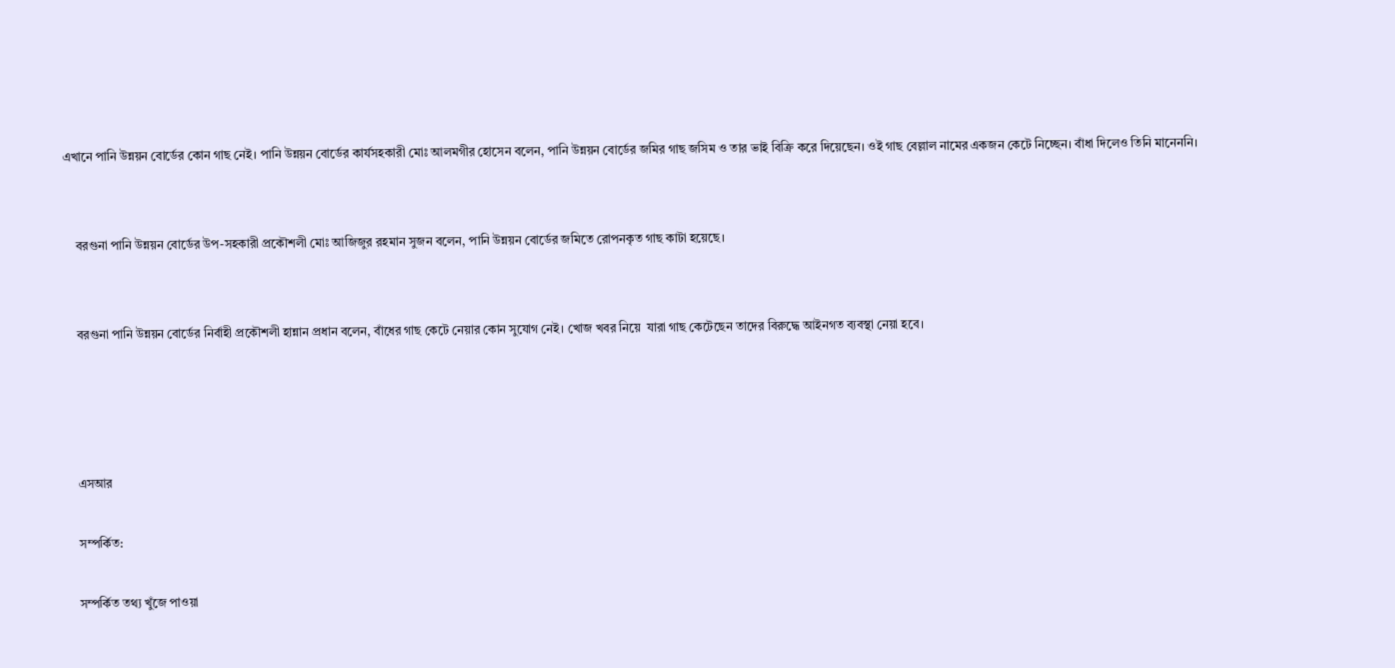এখানে পানি উন্নয়ন বোর্ডের কোন গাছ নেই। পানি উন্নয়ন বোর্ডের কার্যসহকারী মোঃ আলমগীর হোসেন বলেন, পানি উন্নয়ন বোর্ডের জমির গাছ জসিম ও তার ভাই বিক্রি করে দিয়েছেন। ওই গাছ বেল্লাল নামের একজন কেটে নিচ্ছেন। বাঁধা দিলেও তিনি মানেননি।


    বরগুনা পানি উন্নয়ন বোর্ডের উপ-সহকারী প্রকৌশলী মোঃ আজিজুর রহমান সুজন বলেন, পানি উন্নয়ন বোর্ডের জমিতে রোপনকৃত গাছ কাটা হয়েছে।


    বরগুনা পানি উন্নয়ন বোর্ডের নির্বাহী প্রকৌশলী হান্নান প্রধান বলেন, বাঁধের গাছ কেটে নেয়ার কোন সুযোগ নেই। খোজ খবর নিয়ে  যারা গাছ কেটেছেন তাদের বিরুদ্ধে আইনগত ব্যবস্থা নেয়া হবে।




    এসআর

    সম্পর্কিত:

    সম্পর্কিত তথ্য খুঁজে পাওয়া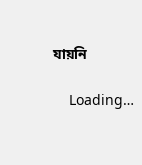যায়নি

    Loading…